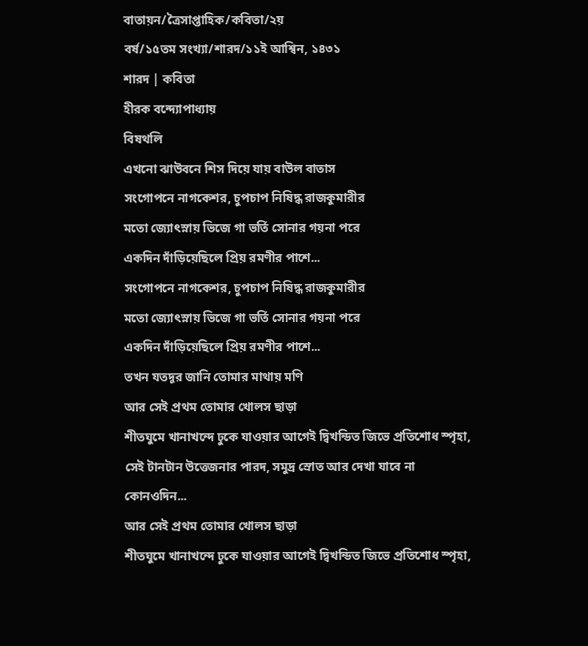বাতায়ন/ত্রৈসাপ্তাহিক/কবিতা/২য়
বর্ষ/১৫তম সংখ্যা/শারদ/১১ই আশ্বিন, ১৪৩১
শারদ | কবিতা
হীরক বন্দ্যোপাধ্যায়
বিষথলি
এখনো ঝাউবনে শিস দিয়ে যায় বাউল বাতাস
সংগোপনে নাগকেশর, চুপচাপ নিষিদ্ধ রাজকুমারীর
মতো জ্যোৎস্নায় ভিজে গা ভর্তি সোনার গয়না পরে
একদিন দাঁড়িয়েছিলে প্রিয় রমণীর পাশে...
সংগোপনে নাগকেশর, চুপচাপ নিষিদ্ধ রাজকুমারীর
মতো জ্যোৎস্নায় ভিজে গা ভর্তি সোনার গয়না পরে
একদিন দাঁড়িয়েছিলে প্রিয় রমণীর পাশে...
তখন যতদূর জানি তোমার মাথায় মণি
আর সেই প্রথম তোমার খোলস ছাড়া
শীতঘুমে খানাখন্দে ঢুকে যাওয়ার আগেই দ্বিখন্ডিত জিভে প্রতিশোধ স্পৃহা, সেই টানটান উত্তেজনার পারদ, সমুদ্র স্রোত আর দেখা যাবে না কোনওদিন...
আর সেই প্রথম তোমার খোলস ছাড়া
শীতঘুমে খানাখন্দে ঢুকে যাওয়ার আগেই দ্বিখন্ডিত জিভে প্রতিশোধ স্পৃহা,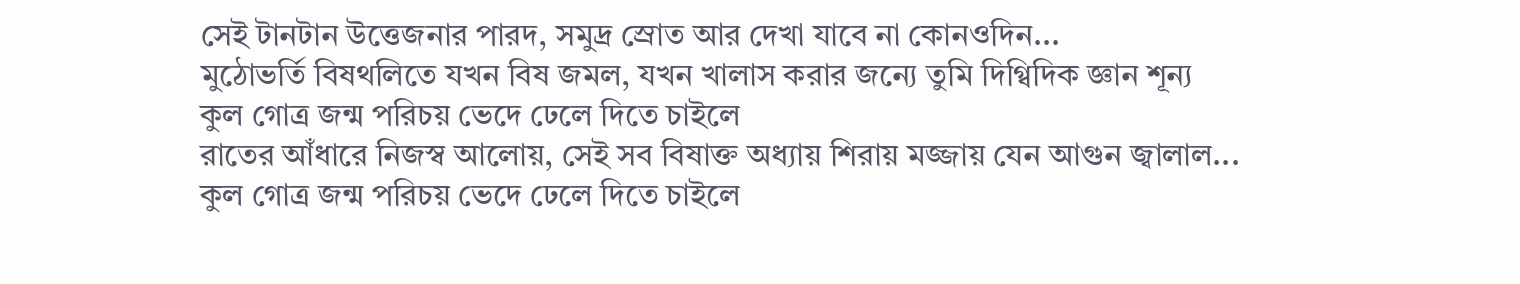সেই টানটান উত্তেজনার পারদ, সমুদ্র স্রোত আর দেখা যাবে না কোনওদিন...
মুঠোভর্তি বিষথলিতে যখন বিষ জমল, যখন খালাস করার জন্যে তুমি দিগ্বিদিক জ্ঞান শূন্য
কুল গোত্র জন্ম পরিচয় ভেদে ঢেলে দিতে চাইলে
রাতের আঁধারে নিজস্ব আলোয়, সেই সব বিষাক্ত অধ্যায় শিরায় মজ্জায় যেন আগুন জ্বালাল...
কুল গোত্র জন্ম পরিচয় ভেদে ঢেলে দিতে চাইলে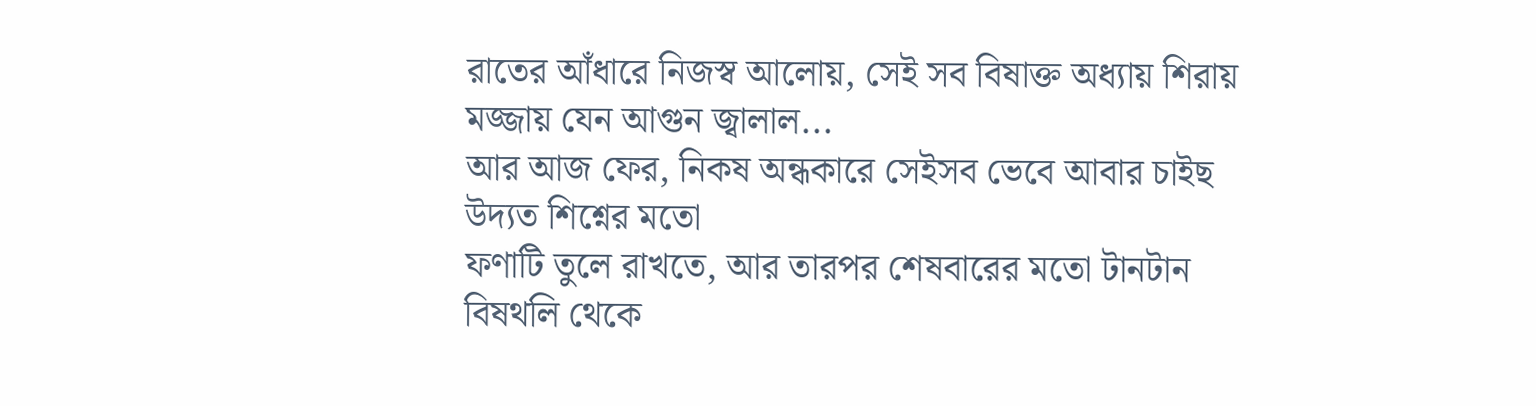রাতের আঁধারে নিজস্ব আলোয়, সেই সব বিষাক্ত অধ্যায় শিরায় মজ্জায় যেন আগুন জ্বালাল...
আর আজ ফের, নিকষ অন্ধকারে সেইসব ভেবে আবার চাইছ উদ্যত শিশ্নের মতো
ফণাটি তুলে রাখতে, আর তারপর শেষবারের মতো টানটান বিষথলি থেকে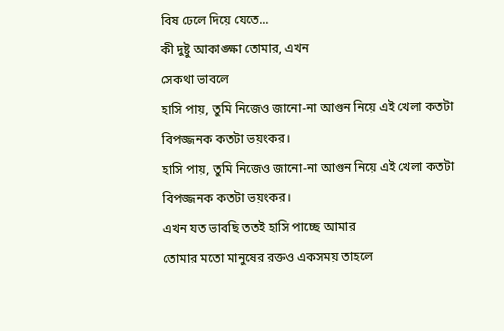বিষ ঢেলে দিয়ে যেতে...
কী দুষ্টু আকাঙ্ক্ষা তোমার, এখন
সেকথা ভাবলে
হাসি পায়, তুমি নিজেও জানো-না আগুন নিয়ে এই খেলা কতটা বিপজ্জনক কতটা ভয়ংকর।
হাসি পায়, তুমি নিজেও জানো-না আগুন নিয়ে এই খেলা কতটা বিপজ্জনক কতটা ভয়ংকর।
এখন যত ভাবছি ততই হাসি পাচ্ছে আমার
তোমার মতো মানুষের রক্তও একসময় তাহলে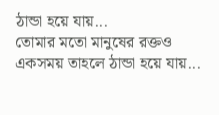ঠান্ডা হয়ে যায়...
তোমার মতো মানুষের রক্তও একসময় তাহলে ঠান্ডা হয়ে যায়...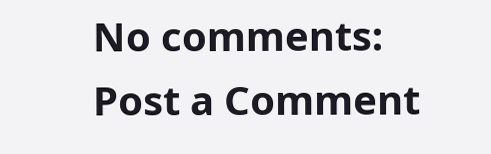No comments:
Post a Comment